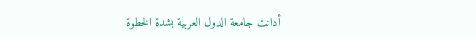أدانت جامعة الدول العربية بشدة الخطوة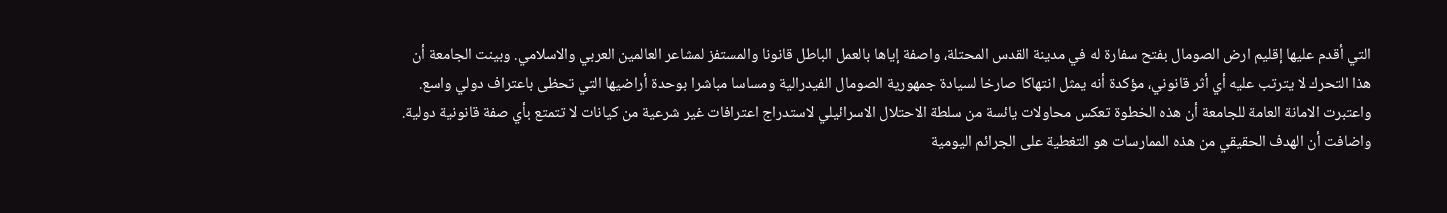التي أقدم عليها إقليم ارض الصومال بفتح سفارة له في مدينة القدس المحتلة، واصفة إياها بالعمل الباطل قانونا والمستفز لمشاعر العالمين العربي والاسلامي. وبينت الجامعة أن هذا التحرك لا يترتب عليه أي أثر قانوني، مؤكدة أنه يمثل انتهاكا صارخا لسيادة جمهورية الصومال الفيدرالية ومساسا مباشرا بوحدة أراضيها التي تحظى باعتراف دولي واسع.
واعتبرت الامانة العامة للجامعة أن هذه الخطوة تعكس محاولات يائسة من سلطة الاحتلال الاسرائيلي لاستدراج اعترافات غير شرعية من كيانات لا تتمتع بأي صفة قانونية دولية. واضافت أن الهدف الحقيقي من هذه الممارسات هو التغطية على الجرائم اليومية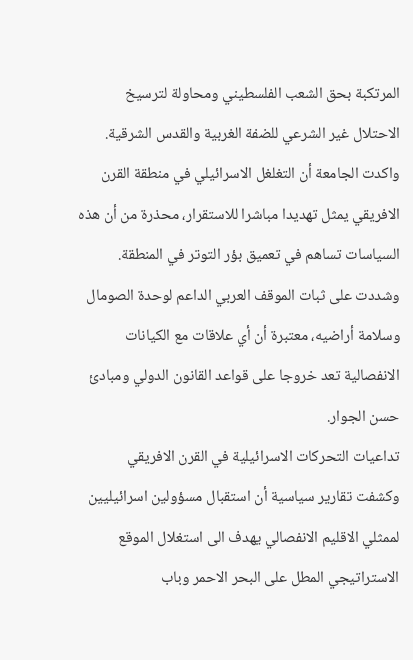المرتكبة بحق الشعب الفلسطيني ومحاولة لترسيخ الاحتلال غير الشرعي للضفة الغربية والقدس الشرقية.
واكدت الجامعة أن التغلغل الاسرائيلي في منطقة القرن الافريقي يمثل تهديدا مباشرا للاستقرار، محذرة من أن هذه السياسات تساهم في تعميق بؤر التوتر في المنطقة. وشددت على ثبات الموقف العربي الداعم لوحدة الصومال وسلامة أراضيه، معتبرة أن أي علاقات مع الكيانات الانفصالية تعد خروجا على قواعد القانون الدولي ومبادئ حسن الجوار.
تداعيات التحركات الاسرائيلية في القرن الافريقي
وكشفت تقارير سياسية أن استقبال مسؤولين اسرائيليين لممثلي الاقليم الانفصالي يهدف الى استغلال الموقع الاستراتيجي المطل على البحر الاحمر وباب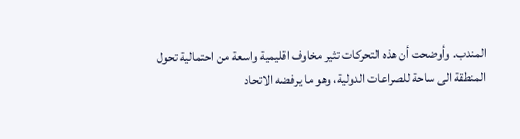المندب. وأوضحت أن هذه التحركات تثير مخاوف اقليمية واسعة من احتمالية تحول المنطقة الى ساحة للصراعات الدولية، وهو ما يرفضه الاتحاد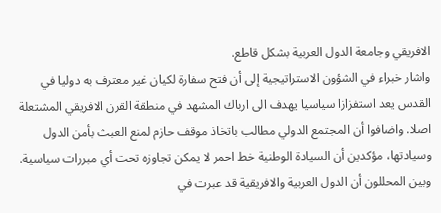الافريقي وجامعة الدول العربية بشكل قاطع.
واشار خبراء في الشؤون الاستراتيجية إلى أن فتح سفارة لكيان غير معترف به دوليا في القدس يعد استفزازا سياسيا يهدف الى ارباك المشهد في منطقة القرن الافريقي المشتعلة اصلا. واضافوا أن المجتمع الدولي مطالب باتخاذ موقف حازم لمنع العبث بأمن الدول وسيادتها، مؤكدين أن السيادة الوطنية خط احمر لا يمكن تجاوزه تحت أي مبررات سياسية.
وبين المحللون أن الدول العربية والافريقية قد عبرت في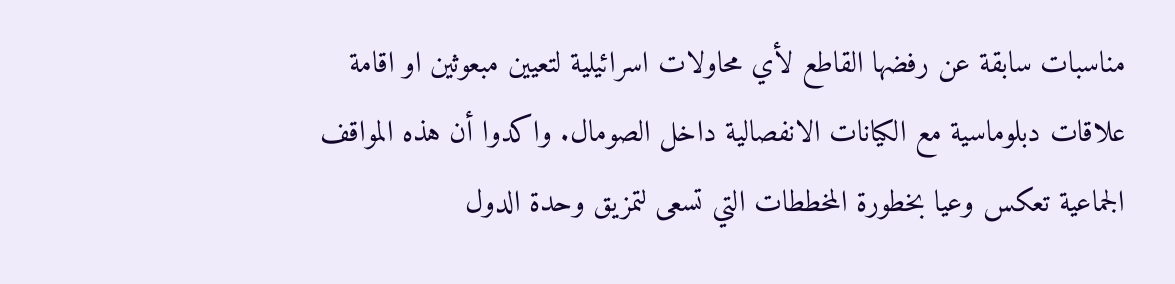مناسبات سابقة عن رفضها القاطع لأي محاولات اسرائيلية لتعيين مبعوثين او اقامة علاقات دبلوماسية مع الكيانات الانفصالية داخل الصومال. واكدوا أن هذه المواقف الجماعية تعكس وعيا بخطورة المخططات التي تسعى لتمزيق وحدة الدول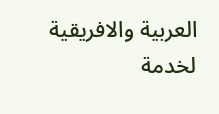العربية والافريقية لخدمة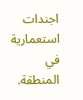اجندات استعمارية في المنطقة.